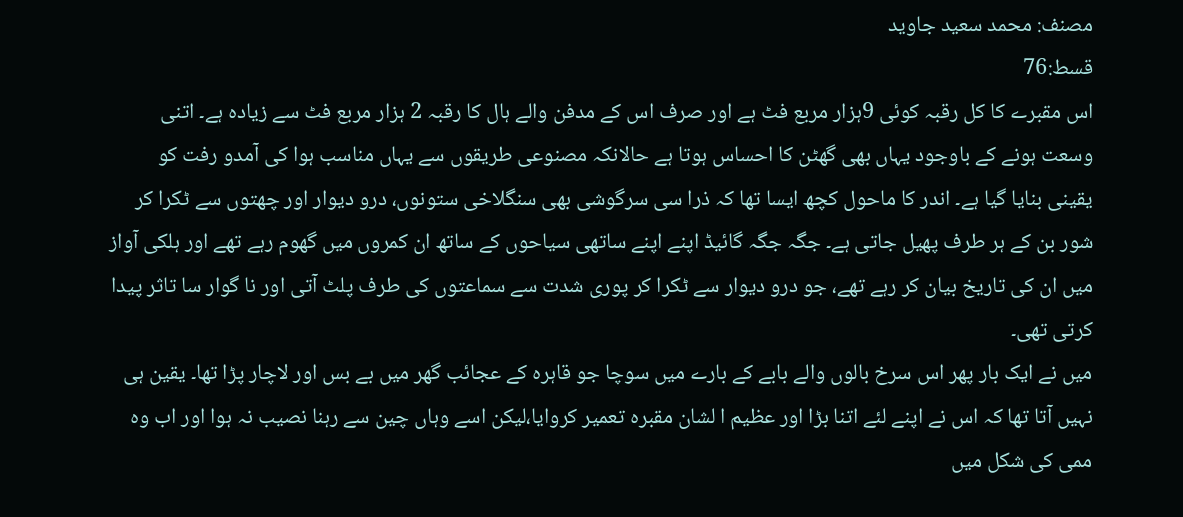مصنف: محمد سعید جاوید
قسط:76
اس مقبرے کا کل رقبہ کوئی 9ہزار مربع فٹ ہے اور صرف اس کے مدفن والے ہال کا رقبہ 2 ہزار مربع فٹ سے زیادہ ہے۔ اتنی وسعت ہونے کے باوجود یہاں بھی گھٹن کا احساس ہوتا ہے حالانکہ مصنوعی طریقوں سے یہاں مناسب ہوا کی آمدو رفت کو یقینی بنایا گیا ہے۔ اندر کا ماحول کچھ ایسا تھا کہ ذرا سی سرگوشی بھی سنگلاخی ستونوں، درو دیوار اور چھتوں سے ٹکرا کر شور بن کے ہر طرف پھیل جاتی ہے۔ جگہ جگہ گائیڈ اپنے اپنے ساتھی سیاحوں کے ساتھ ان کمروں میں گھوم رہے تھے اور ہلکی آواز میں ان کی تاریخ بیان کر رہے تھے، جو درو دیوار سے ٹکرا کر پوری شدت سے سماعتوں کی طرف پلٹ آتی اور نا گوار سا تاثر پیدا کرتی تھی۔
میں نے ایک بار پھر اس سرخ بالوں والے بابے کے بارے میں سوچا جو قاہرہ کے عجائب گھر میں بے بس اور لاچار پڑا تھا۔ یقین ہی نہیں آتا تھا کہ اس نے اپنے لئے اتنا بڑا اور عظیم ا لشان مقبرہ تعمیر کروایا،لیکن اسے وہاں چین سے رہنا نصیب نہ ہوا اور اب وہ ممی کی شکل میں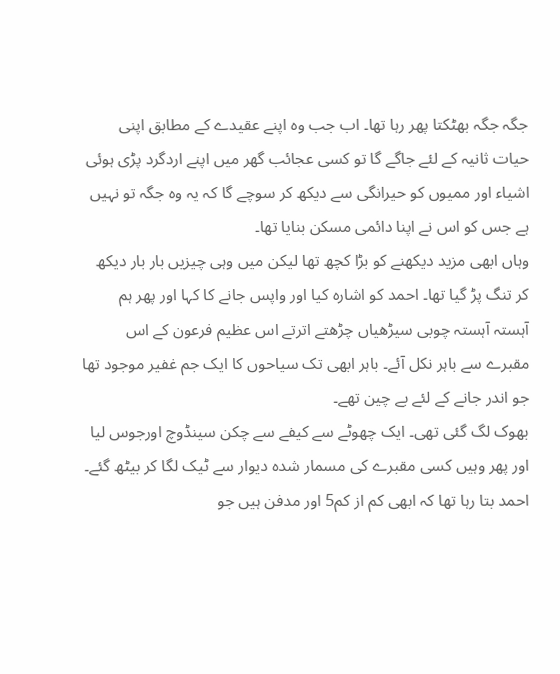جگہ جگہ بھٹکتا پھر رہا تھا۔ اب جب وہ اپنے عقیدے کے مطابق اپنی حیات ثانیہ کے لئے جاگے گا تو کسی عجائب گھر میں اپنے اردگرد پڑی ہوئی اشیاء اور ممیوں کو حیرانگی سے دیکھ کر سوچے گا کہ یہ وہ جگہ تو نہیں ہے جس کو اس نے اپنا دائمی مسکن بنایا تھا۔
وہاں ابھی مزید دیکھنے کو بڑا کچھ تھا لیکن میں وہی چیزیں بار بار دیکھ کر تنگ پڑ گیا تھا۔ احمد کو اشارہ کیا اور واپس جانے کا کہا اور پھر ہم آہستہ آہستہ چوبی سیڑھیاں چڑھتے اترتے اس عظیم فرعون کے اس مقبرے سے باہر نکل آئے۔ باہر ابھی تک سیاحوں کا ایک جم غفیر موجود تھا جو اندر جانے کے لئے بے چین تھے۔
بھوک لگ گئی تھی۔ ایک چھوٹے سے کیفے سے چکن سینڈوچ اورجوس لیا اور پھر وہیں کسی مقبرے کی مسمار شدہ دیوار سے ٹیک لگا کر بیٹھ گئے۔ احمد بتا رہا تھا کہ ابھی کم از کم5 اور مدفن ہیں جو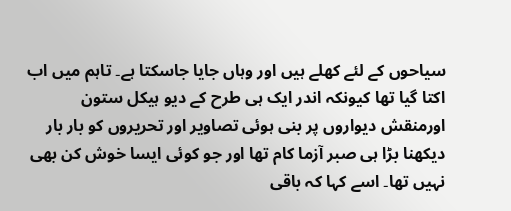سیاحوں کے لئے کھلے ہیں اور وہاں جایا جاسکتا ہے۔ تاہم میں اب اکتا گیا تھا کیونکہ اندر ایک ہی طرح کے دیو ہیکل ستون اورمنقش دیواروں پر بنی ہوئی تصاویر اور تحریروں کو بار بار دیکھنا بڑا ہی صبر آزما کام تھا اور جو کوئی ایسا خوش کن بھی نہیں تھا۔ اسے کہا کہ باقی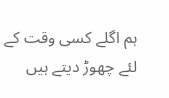ہم اگلے کسی وقت کے لئے چھوڑ دیتے ہیں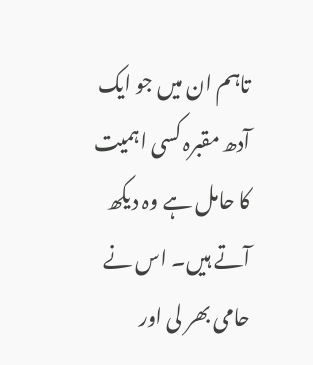تاہم ان میں جو ایک آدھ مقبرہ کسی اہمیت کا حامل ہے وہ دیکھ آتے ہیں۔ اس نے حامی بھر لی اور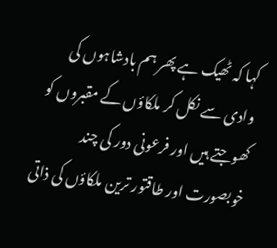کہا کہ ٹھیک ہے پھر ہم بادشاہوں کی وادی سے نکل کر ملکاؤں کے مقبروں کو کھوجتے ہیں اور فرعونی دور کی چند خوبصورت اور طاقتور ترین ملکاؤں کی ذاتی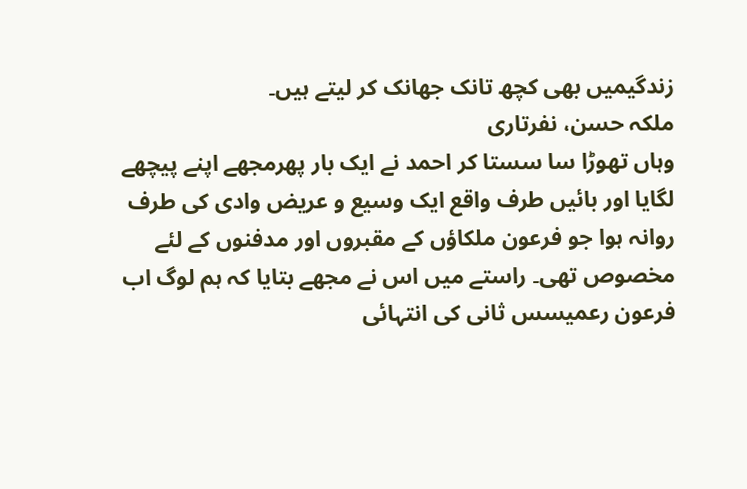زندگیمیں بھی کچھ تانک جھانک کر لیتے ہیں۔
ملکہ حسن، نفرتاری
وہاں تھوڑا سا سستا کر احمد نے ایک بار پھرمجھے اپنے پیچھے لگایا اور بائیں طرف واقع ایک وسیع و عریض وادی کی طرف روانہ ہوا جو فرعون ملکاؤں کے مقبروں اور مدفنوں کے لئے مخصوص تھی۔ راستے میں اس نے مجھے بتایا کہ ہم لوگ اب فرعون رعمیسس ثانی کی انتہائی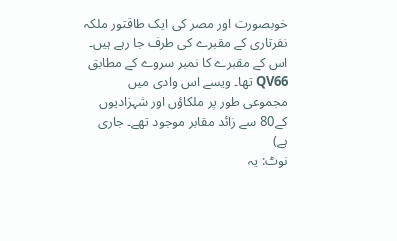خوبصورت اور مصر کی ایک طاقتور ملکہ نفرتاری کے مقبرے کی طرف جا رہے ہیں۔ اس کے مقبرے کا نمبر سروے کے مطابق QV66 تھا۔ ویسے اس وادی میں مجموعی طور پر ملکاؤں اور شہزادیوں کے80 سے زائد مقابر موجود تھے۔ جاری ہے)
نوٹ: یہ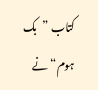کتاب ”بک ہوم“ نے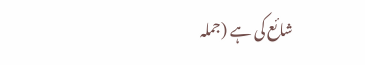شائع کی ہے (جملہ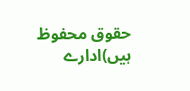حقوق محفوظ ہیں)ادارے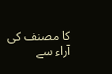کا مصنف کی آراء سے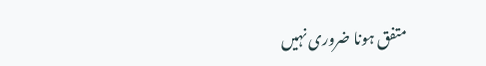متفق ہونا ضروری نہیں